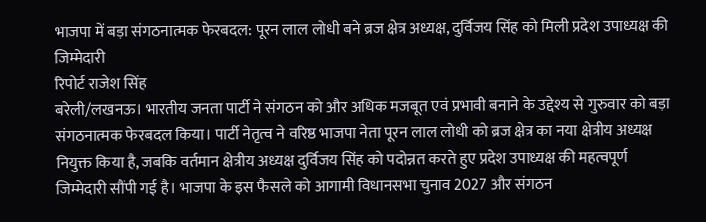भाजपा में बड़ा संगठनात्मक फेरबदल: पूरन लाल लोधी बने ब्रज क्षेत्र अध्यक्ष, दुर्विजय सिंह को मिली प्रदेश उपाध्यक्ष की जिम्मेदारी
रिपोर्ट राजेश सिंह
बरेली/लखनऊ। भारतीय जनता पार्टी ने संगठन को और अधिक मजबूत एवं प्रभावी बनाने के उद्देश्य से गुरुवार को बड़ा संगठनात्मक फेरबदल किया। पार्टी नेतृत्व ने वरिष्ठ भाजपा नेता पूरन लाल लोधी को ब्रज क्षेत्र का नया क्षेत्रीय अध्यक्ष नियुक्त किया है, जबकि वर्तमान क्षेत्रीय अध्यक्ष दुर्विजय सिंह को पदोन्नत करते हुए प्रदेश उपाध्यक्ष की महत्वपूर्ण जिम्मेदारी सौंपी गई है। भाजपा के इस फैसले को आगामी विधानसभा चुनाव 2027 और संगठन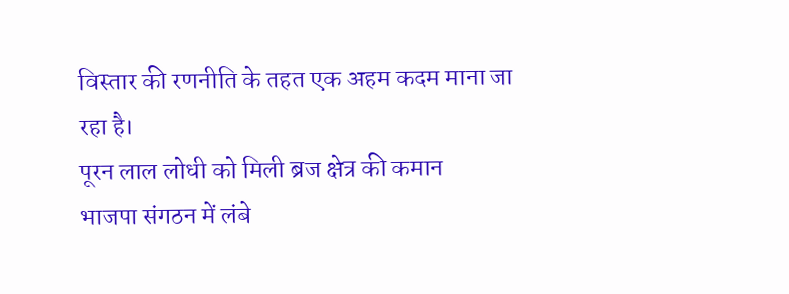विस्तार की रणनीति के तहत एक अहम कदम माना जा रहा है।
पूरन लाल लोधी को मिली ब्रज क्षेत्र की कमान
भाजपा संगठन में लंबे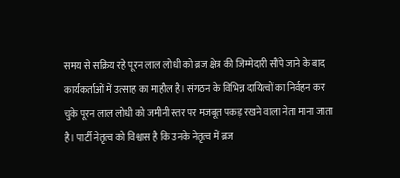समय से सक्रिय रहे पूरन लाल लोधी को ब्रज क्षेत्र की जिम्मेदारी सौंपे जाने के बाद कार्यकर्ताओं में उत्साह का माहौल है। संगठन के विभिन्न दायित्वों का निर्वहन कर चुके पूरन लाल लोधी को जमीनी स्तर पर मजबूत पकड़ रखने वाला नेता माना जाता है। पार्टी नेतृत्व को विश्वास है कि उनके नेतृत्व में ब्रज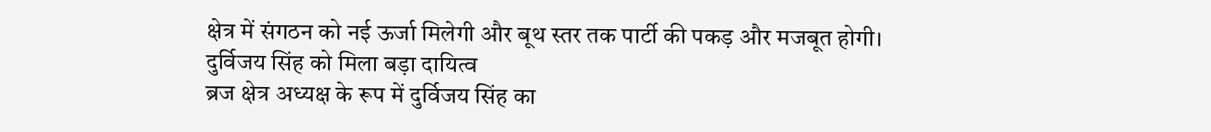क्षेत्र में संगठन को नई ऊर्जा मिलेगी और बूथ स्तर तक पार्टी की पकड़ और मजबूत होगी।
दुर्विजय सिंह को मिला बड़ा दायित्व
ब्रज क्षेत्र अध्यक्ष के रूप में दुर्विजय सिंह का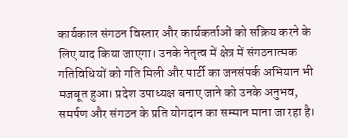कार्यकाल संगठन विस्तार और कार्यकर्ताओं को सक्रिय करने के लिए याद किया जाएगा। उनके नेतृत्व में क्षेत्र में संगठनात्मक गतिविधियों को गति मिली और पार्टी का जनसंपर्क अभियान भी मजबूत हुआ। प्रदेश उपाध्यक्ष बनाए जाने को उनके अनुभव, समर्पण और संगठन के प्रति योगदान का सम्मान माना जा रहा है।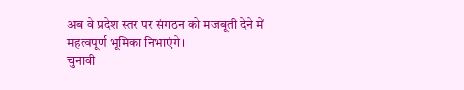अब वे प्रदेश स्तर पर संगठन को मजबूती देने में महत्वपूर्ण भूमिका निभाएंगे।
चुनावी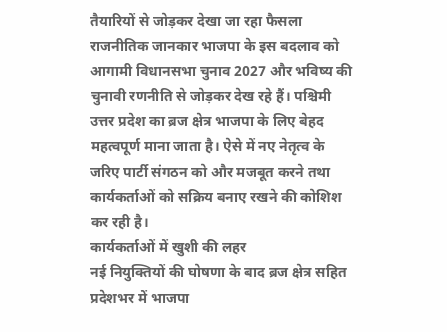तैयारियों से जोड़कर देखा जा रहा फैसला
राजनीतिक जानकार भाजपा के इस बदलाव को आगामी विधानसभा चुनाव 2027 और भविष्य की चुनावी रणनीति से जोड़कर देख रहे हैं। पश्चिमी उत्तर प्रदेश का ब्रज क्षेत्र भाजपा के लिए बेहद महत्वपूर्ण माना जाता है। ऐसे में नए नेतृत्व के जरिए पार्टी संगठन को और मजबूत करने तथा कार्यकर्ताओं को सक्रिय बनाए रखने की कोशिश कर रही है।
कार्यकर्ताओं में खुशी की लहर
नई नियुक्तियों की घोषणा के बाद ब्रज क्षेत्र सहित प्रदेशभर में भाजपा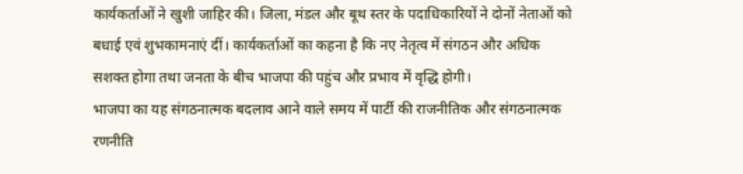कार्यकर्ताओं ने खुशी जाहिर की। जिला, मंडल और बूथ स्तर के पदाधिकारियों ने दोनों नेताओं को बधाई एवं शुभकामनाएं दीं। कार्यकर्ताओं का कहना है कि नए नेतृत्व में संगठन और अधिक सशक्त होगा तथा जनता के बीच भाजपा की पहुंच और प्रभाव में वृद्धि होगी।
भाजपा का यह संगठनात्मक बदलाव आने वाले समय में पार्टी की राजनीतिक और संगठनात्मक रणनीति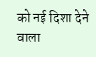को नई दिशा देने वाला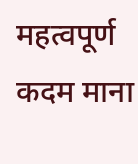महत्वपूर्ण कदम माना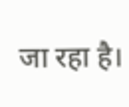जा रहा है।